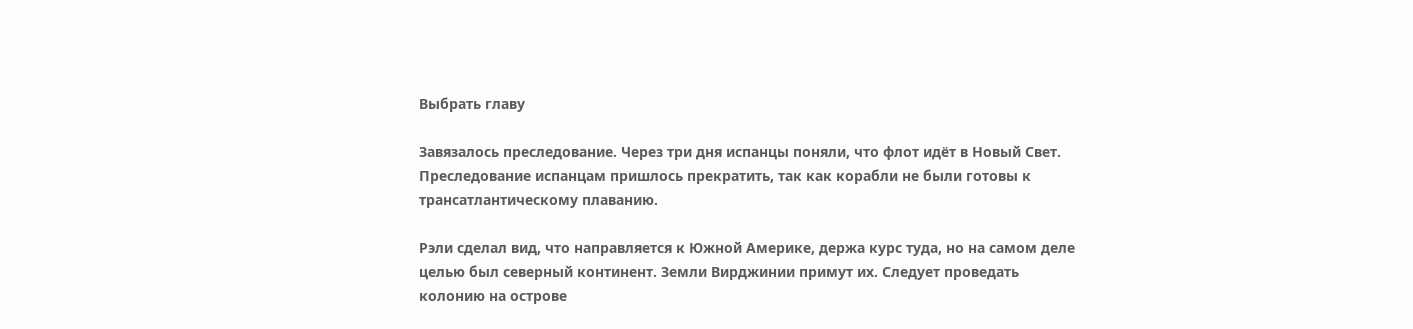Выбрать главу

Завязалось преследование. Через три дня испанцы поняли, что флот идёт в Новый Свет. Преследование испанцам пришлось прекратить, так как корабли не были готовы к трансатлантическому плаванию.

Рэли сделал вид, что направляется к Южной Америке, держа курс туда, но на самом деле целью был северный континент. Земли Вирджинии примут их. Следует проведать колонию на острове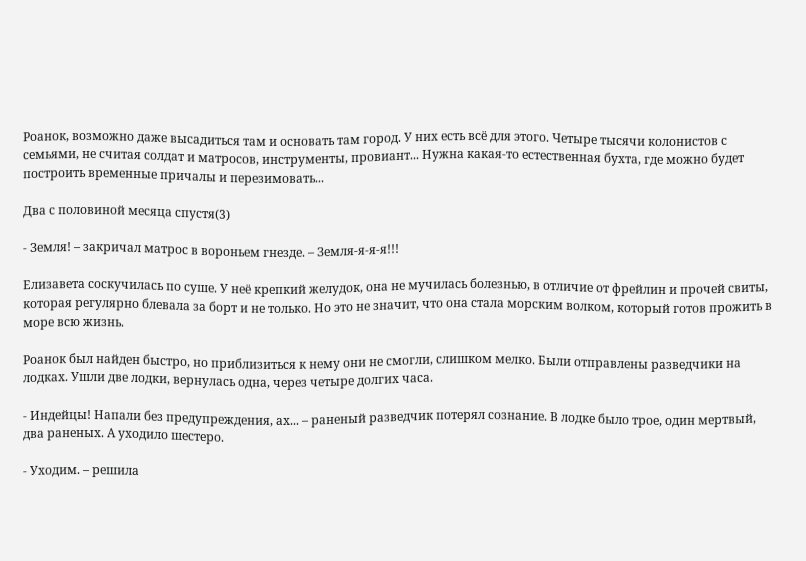Роанок, возможно даже высадиться там и основать там город. У них есть всё для этого. Четыре тысячи колонистов с семьями, не считая солдат и матросов, инструменты, провиант... Нужна какая-то естественная бухта, где можно будет построить временные причалы и перезимовать...

Два с половиной месяца спустя(3)

- Земля! – закричал матрос в вороньем гнезде. – Земля-я-я-я!!!

Елизавета соскучилась по суше. У неё крепкий желудок, она не мучилась болезнью, в отличие от фрейлин и прочей свиты, которая регулярно блевала за борт и не только. Но это не значит, что она стала морским волком, который готов прожить в море всю жизнь.

Роанок был найден быстро, но приблизиться к нему они не смогли, слишком мелко. Были отправлены разведчики на лодках. Ушли две лодки, вернулась одна, через четыре долгих часа.

- Индейцы! Напали без предупреждения, ах... – раненый разведчик потерял сознание. В лодке было трое, один мертвый, два раненых. А уходило шестеро.

- Уходим. – решила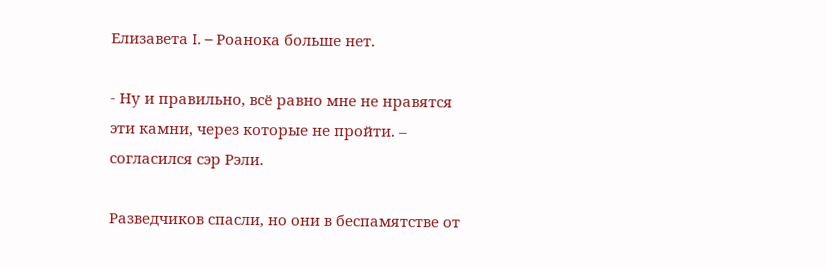Елизавета I. – Роанока больше нет.

- Ну и правильно, всё равно мне не нравятся эти камни, через которые не пройти. – согласился сэр Рэли.

Разведчиков спасли, но они в беспамятстве от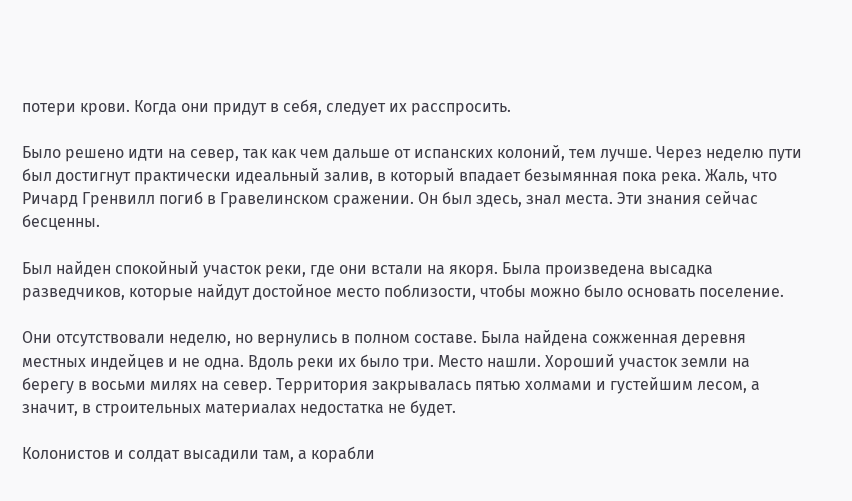потери крови. Когда они придут в себя, следует их расспросить.

Было решено идти на север, так как чем дальше от испанских колоний, тем лучше. Через неделю пути был достигнут практически идеальный залив, в который впадает безымянная пока река. Жаль, что Ричард Гренвилл погиб в Гравелинском сражении. Он был здесь, знал места. Эти знания сейчас бесценны.

Был найден спокойный участок реки, где они встали на якоря. Была произведена высадка разведчиков, которые найдут достойное место поблизости, чтобы можно было основать поселение.

Они отсутствовали неделю, но вернулись в полном составе. Была найдена сожженная деревня местных индейцев и не одна. Вдоль реки их было три. Место нашли. Хороший участок земли на берегу в восьми милях на север. Территория закрывалась пятью холмами и густейшим лесом, а значит, в строительных материалах недостатка не будет.

Колонистов и солдат высадили там, а корабли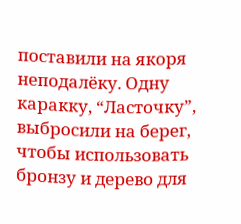поставили на якоря неподалёку. Одну каракку, “Ласточку”, выбросили на берег, чтобы использовать бронзу и дерево для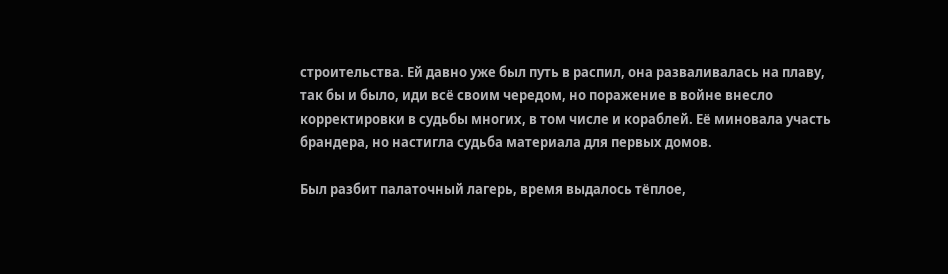строительства. Ей давно уже был путь в распил, она разваливалась на плаву, так бы и было, иди всё своим чередом, но поражение в войне внесло корректировки в судьбы многих, в том числе и кораблей. Её миновала участь брандера, но настигла судьба материала для первых домов.

Был разбит палаточный лагерь, время выдалось тёплое,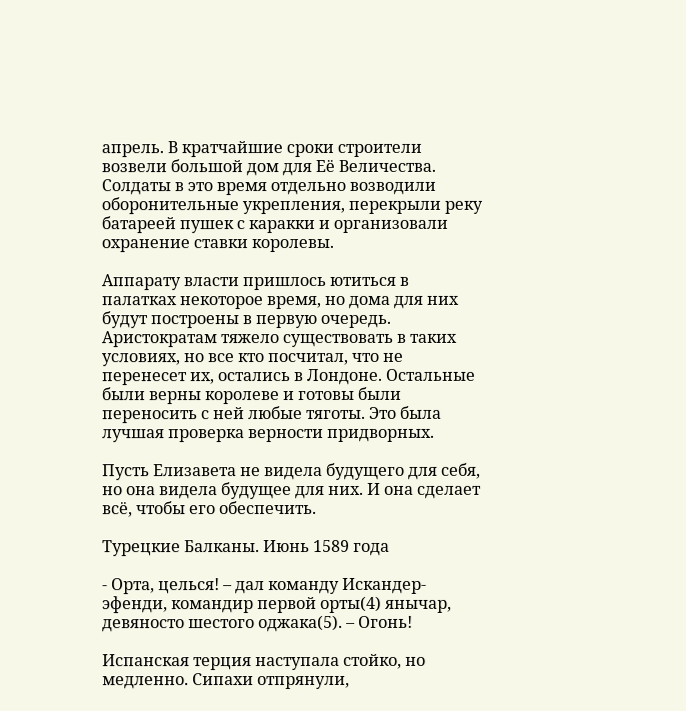апрель. В кратчайшие сроки строители возвели большой дом для Её Величества. Солдаты в это время отдельно возводили оборонительные укрепления, перекрыли реку батареей пушек с каракки и организовали охранение ставки королевы.

Аппарату власти пришлось ютиться в палатках некоторое время, но дома для них будут построены в первую очередь. Аристократам тяжело существовать в таких условиях, но все кто посчитал, что не перенесет их, остались в Лондоне. Остальные были верны королеве и готовы были переносить с ней любые тяготы. Это была лучшая проверка верности придворных.

Пусть Елизавета не видела будущего для себя, но она видела будущее для них. И она сделает всё, чтобы его обеспечить.

Турецкие Балканы. Июнь 1589 года

- Орта, целься! – дал команду Искандер-эфенди, командир первой орты(4) янычар, девяносто шестого оджака(5). – Огонь!

Испанская терция наступала стойко, но медленно. Сипахи отпрянули,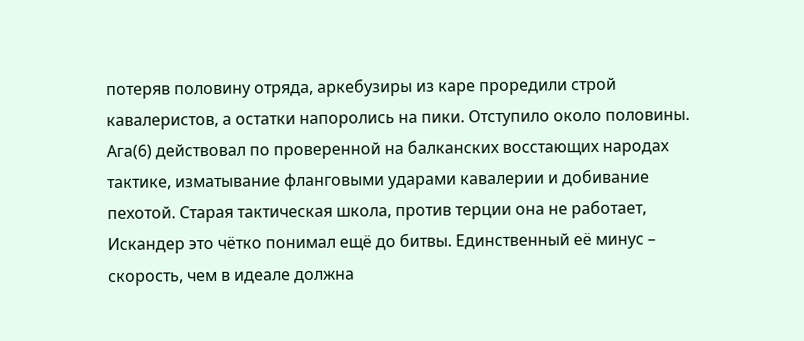потеряв половину отряда, аркебузиры из каре проредили строй кавалеристов, а остатки напоролись на пики. Отступило около половины. Ага(6) действовал по проверенной на балканских восстающих народах тактике, изматывание фланговыми ударами кавалерии и добивание пехотой. Старая тактическая школа, против терции она не работает, Искандер это чётко понимал ещё до битвы. Единственный её минус – скорость, чем в идеале должна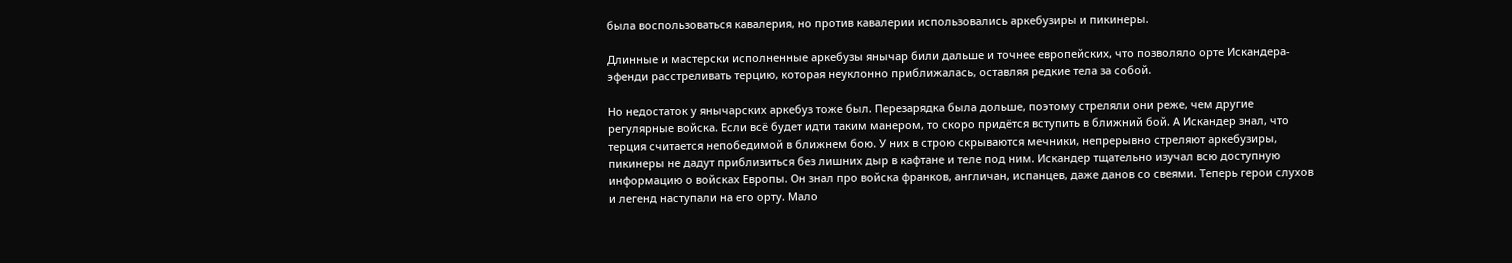была воспользоваться кавалерия, но против кавалерии использовались аркебузиры и пикинеры.

Длинные и мастерски исполненные аркебузы янычар били дальше и точнее европейских, что позволяло орте Искандера-эфенди расстреливать терцию, которая неуклонно приближалась, оставляя редкие тела за собой.

Но недостаток у янычарских аркебуз тоже был. Перезарядка была дольше, поэтому стреляли они реже, чем другие регулярные войска. Если всё будет идти таким манером, то скоро придётся вступить в ближний бой. А Искандер знал, что терция считается непобедимой в ближнем бою. У них в строю скрываются мечники, непрерывно стреляют аркебузиры, пикинеры не дадут приблизиться без лишних дыр в кафтане и теле под ним. Искандер тщательно изучал всю доступную информацию о войсках Европы. Он знал про войска франков, англичан, испанцев, даже данов со свеями. Теперь герои слухов и легенд наступали на его орту. Мало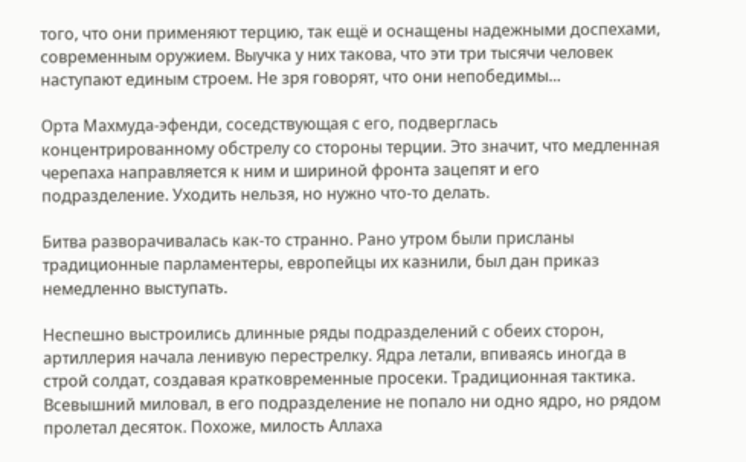того, что они применяют терцию, так ещё и оснащены надежными доспехами, современным оружием. Выучка у них такова, что эти три тысячи человек наступают единым строем. Не зря говорят, что они непобедимы...

Орта Махмуда-эфенди, соседствующая с его, подверглась концентрированному обстрелу со стороны терции. Это значит, что медленная черепаха направляется к ним и шириной фронта зацепят и его подразделение. Уходить нельзя, но нужно что-то делать.

Битва разворачивалась как-то странно. Рано утром были присланы традиционные парламентеры, европейцы их казнили, был дан приказ немедленно выступать.

Неспешно выстроились длинные ряды подразделений с обеих сторон, артиллерия начала ленивую перестрелку. Ядра летали, впиваясь иногда в строй солдат, создавая кратковременные просеки. Традиционная тактика. Всевышний миловал, в его подразделение не попало ни одно ядро, но рядом пролетал десяток. Похоже, милость Аллаха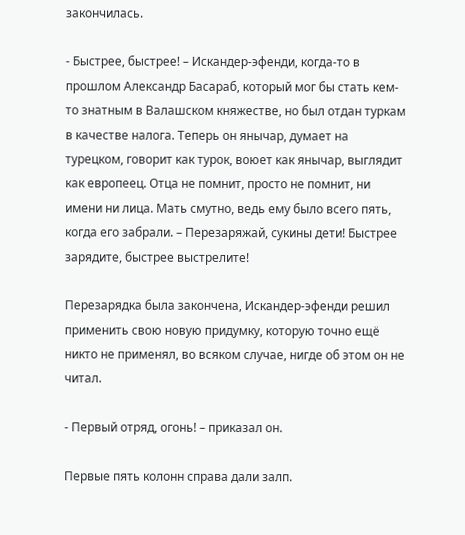закончилась.

- Быстрее, быстрее! – Искандер-эфенди, когда-то в прошлом Александр Басараб, который мог бы стать кем-то знатным в Валашском княжестве, но был отдан туркам в качестве налога. Теперь он янычар, думает на турецком, говорит как турок, воюет как янычар, выглядит как европеец. Отца не помнит, просто не помнит, ни имени ни лица. Мать смутно, ведь ему было всего пять, когда его забрали. – Перезаряжай, сукины дети! Быстрее зарядите, быстрее выстрелите!

Перезарядка была закончена, Искандер-эфенди решил применить свою новую придумку, которую точно ещё никто не применял, во всяком случае, нигде об этом он не читал.

- Первый отряд, огонь! – приказал он.

Первые пять колонн справа дали залп.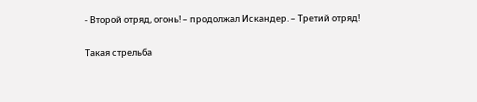- Второй отряд, огонь! – продолжал Искандер. – Третий отряд!

Такая стрельба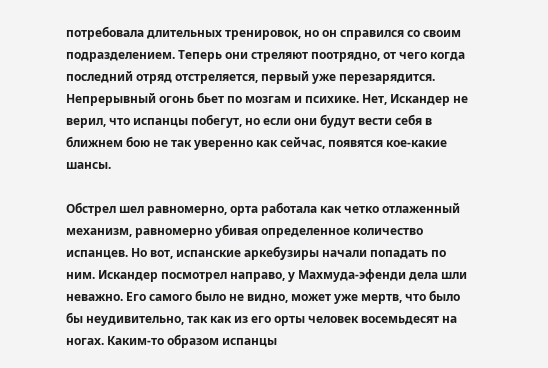потребовала длительных тренировок, но он справился со своим подразделением. Теперь они стреляют поотрядно, от чего когда последний отряд отстреляется, первый уже перезарядится. Непрерывный огонь бьет по мозгам и психике. Нет, Искандер не верил, что испанцы побегут, но если они будут вести себя в ближнем бою не так уверенно как сейчас, появятся кое-какие шансы.

Обстрел шел равномерно, орта работала как четко отлаженный механизм, равномерно убивая определенное количество испанцев. Но вот, испанские аркебузиры начали попадать по ним. Искандер посмотрел направо, у Махмуда-эфенди дела шли неважно. Его самого было не видно, может уже мертв, что было бы неудивительно, так как из его орты человек восемьдесят на ногах. Каким-то образом испанцы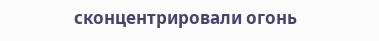сконцентрировали огонь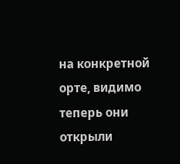на конкретной орте, видимо теперь они открыли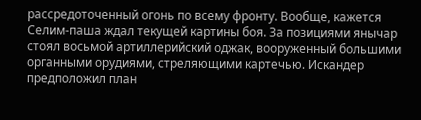рассредоточенный огонь по всему фронту. Вообще, кажется Селим-паша ждал текущей картины боя. За позициями янычар стоял восьмой артиллерийский оджак, вооруженный большими органными орудиями, стреляющими картечью. Искандер предположил план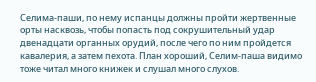Селима-паши, по нему испанцы должны пройти жертвенные орты насквозь, чтобы попасть под сокрушительный удар двенадцати органных орудий, после чего по ним пройдется кавалерия, а затем пехота. План хороший, Селим-паша видимо тоже читал много книжек и слушал много слухов.